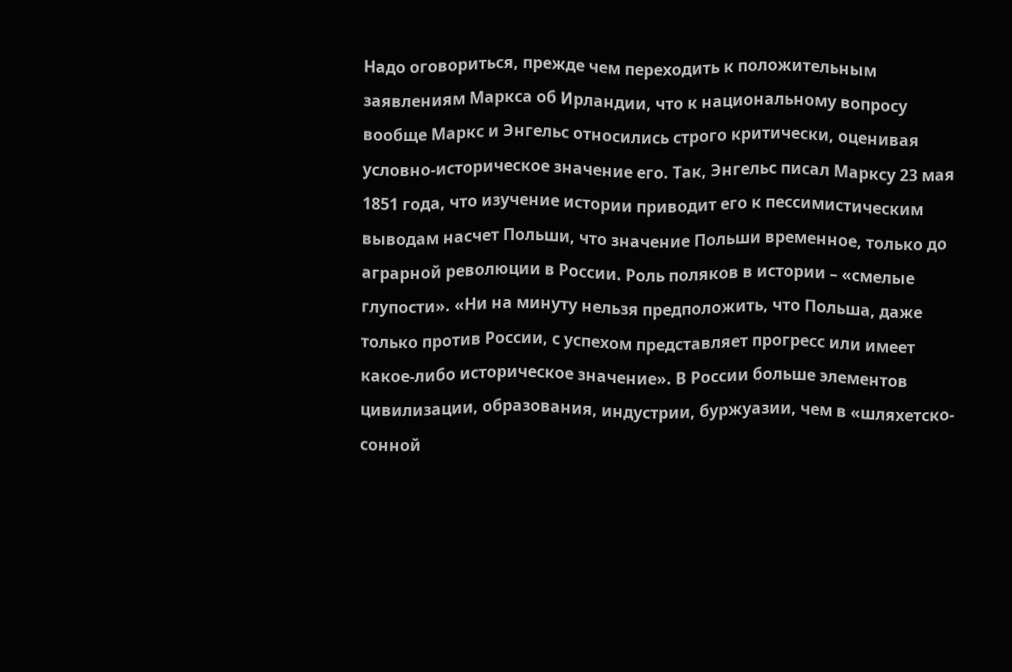Надо оговориться, прежде чем переходить к положительным заявлениям Маркса об Ирландии, что к национальному вопросу вообще Маркс и Энгельс относились строго критически, оценивая условно-историческое значение его. Так, Энгельс писал Марксу 23 мая 1851 года, что изучение истории приводит его к пессимистическим выводам насчет Польши, что значение Польши временное, только до аграрной революции в России. Роль поляков в истории – «смелые глупости». «Ни на минуту нельзя предположить, что Польша, даже только против России, с успехом представляет прогресс или имеет какое-либо историческое значение». В России больше элементов цивилизации, образования, индустрии, буржуазии, чем в «шляхетско-сонной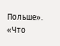Польше». «Что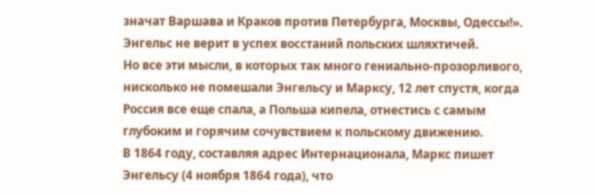значат Варшава и Краков против Петербурга, Москвы, Одессы!». Энгельс не верит в успех восстаний польских шляхтичей.
Но все эти мысли, в которых так много гениально-прозорливого, нисколько не помешали Энгельсу и Марксу, 12 лет спустя, когда Россия все еще спала, а Польша кипела, отнестись с самым глубоким и горячим сочувствием к польскому движению.
В 1864 году, составляя адрес Интернационала, Маркс пишет Энгельсу (4 ноября 1864 года), что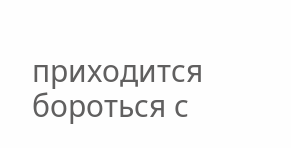приходится бороться с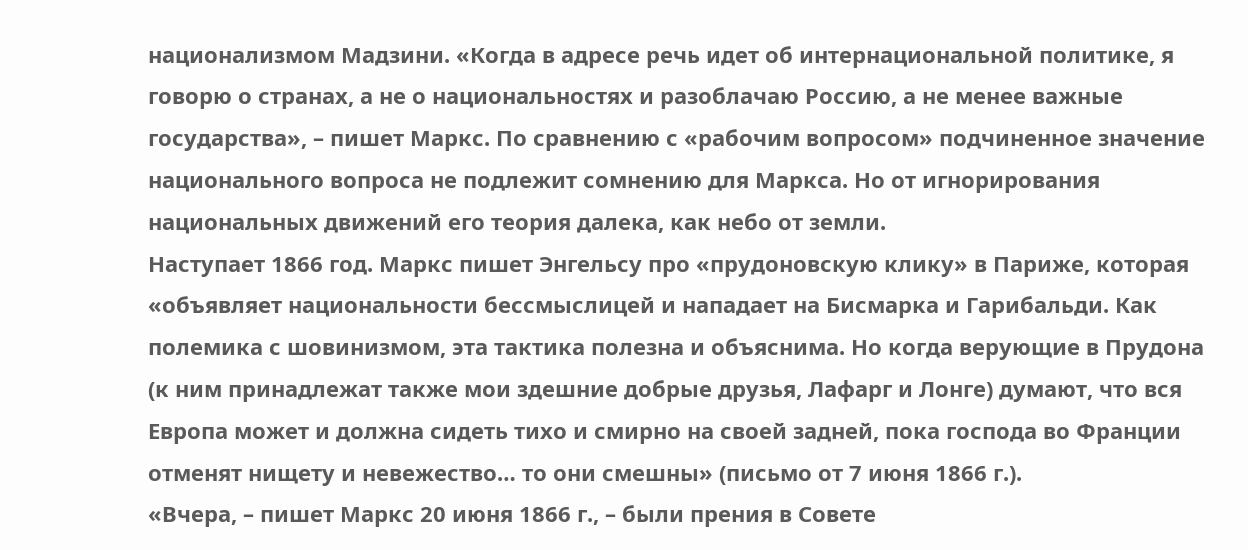национализмом Мадзини. «Когда в адресе речь идет об интернациональной политике, я говорю о странах, а не о национальностях и разоблачаю Россию, а не менее важные государства», – пишет Маркс. По сравнению с «рабочим вопросом» подчиненное значение национального вопроса не подлежит сомнению для Маркса. Но от игнорирования национальных движений его теория далека, как небо от земли.
Наступает 1866 год. Маркс пишет Энгельсу про «прудоновскую клику» в Париже, которая «объявляет национальности бессмыслицей и нападает на Бисмарка и Гарибальди. Как полемика с шовинизмом, эта тактика полезна и объяснима. Но когда верующие в Прудона (к ним принадлежат также мои здешние добрые друзья, Лафарг и Лонге) думают, что вся Европа может и должна сидеть тихо и смирно на своей задней, пока господа во Франции отменят нищету и невежество… то они смешны» (письмо от 7 июня 1866 г.).
«Вчера, – пишет Маркс 20 июня 1866 г., – были прения в Совете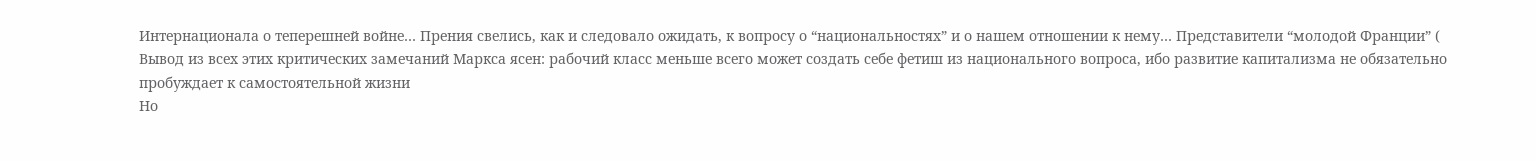Интернационала о теперешней войне… Прения свелись, как и следовало ожидать, к вопросу о “национальностях” и о нашем отношении к нему… Представители “молодой Франции” (
Вывод из всех этих критических замечаний Маркса ясен: рабочий класс меньше всего может создать себе фетиш из национального вопроса, ибо развитие капитализма не обязательно пробуждает к самостоятельной жизни
Но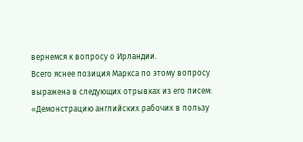вернемся к вопросу о Ирландии.
Всего яснее позиция Маркса по этому вопросу выражена в следующих отрывках из его писем:
«Демонстрацию английских рабочих в пользу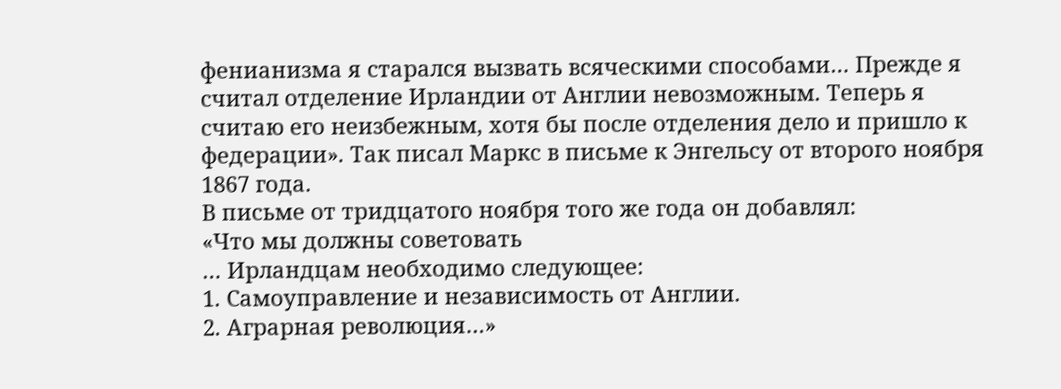фенианизма я старался вызвать всяческими способами… Прежде я считал отделение Ирландии от Англии невозможным. Теперь я считаю его неизбежным, хотя бы после отделения дело и пришло к федерации». Так писал Маркс в письме к Энгельсу от второго ноября 1867 года.
В письме от тридцатого ноября того же года он добавлял:
«Что мы должны советовать
… Ирландцам необходимо следующее:
1. Самоуправление и независимость от Англии.
2. Аграрная революция…»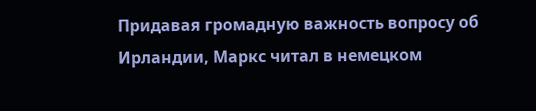Придавая громадную важность вопросу об Ирландии, Маркс читал в немецком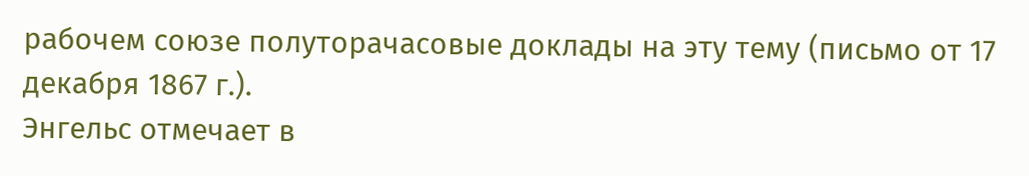рабочем союзе полуторачасовые доклады на эту тему (письмо от 17 декабря 1867 г.).
Энгельс отмечает в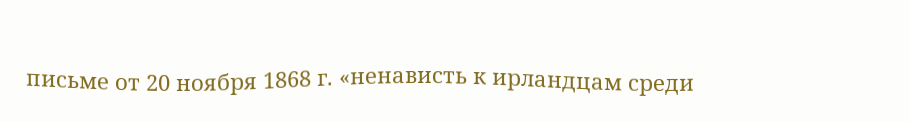письме от 20 ноября 1868 г. «ненависть к ирландцам среди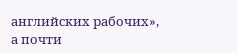английских рабочих», а почти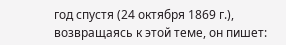год спустя (24 октября 1869 г.), возвращаясь к этой теме, он пишет: